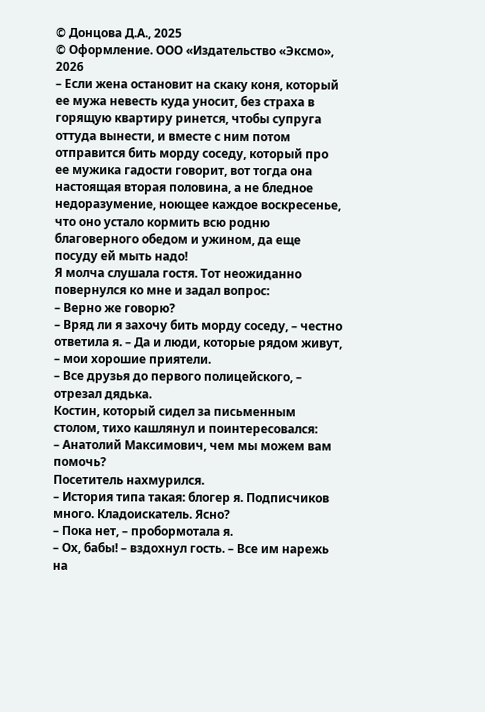© Донцова Д.А., 2025
© Оформление. ООО «Издательство «Эксмо», 2026
– Если жена остановит на скаку коня, который ее мужа невесть куда уносит, без страха в горящую квартиру ринется, чтобы супруга оттуда вынести, и вместе с ним потом отправится бить морду соседу, который про ее мужика гадости говорит, вот тогда она настоящая вторая половина, а не бледное недоразумение, ноющее каждое воскресенье, что оно устало кормить всю родню благоверного обедом и ужином, да еще посуду ей мыть надо!
Я молча слушала гостя. Тот неожиданно повернулся ко мне и задал вопрос:
– Верно же говорю?
– Вряд ли я захочу бить морду соседу, – честно ответила я. – Да и люди, которые рядом живут, – мои хорошие приятели.
– Все друзья до первого полицейского, – отрезал дядька.
Костин, который сидел за письменным столом, тихо кашлянул и поинтересовался:
– Анатолий Максимович, чем мы можем вам помочь?
Посетитель нахмурился.
– История типа такая: блогер я. Подписчиков много. Кладоискатель. Ясно?
– Пока нет, – пробормотала я.
– Ох, бабы! – вздохнул гость. – Все им нарежь на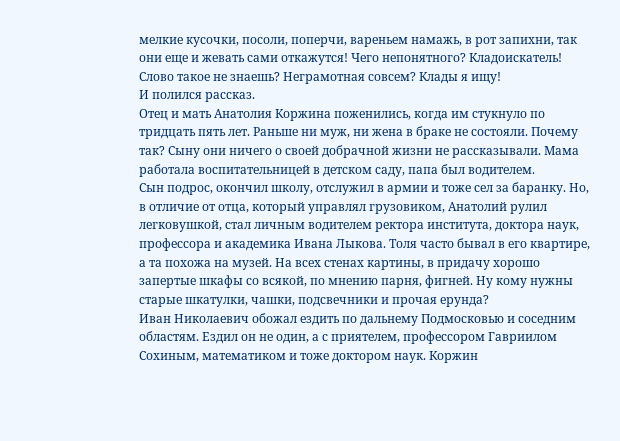мелкие кусочки, посоли, поперчи, вареньем намажь, в рот запихни, так они еще и жевать сами откажутся! Чего непонятного? Кладоискатель! Слово такое не знаешь? Неграмотная совсем? Клады я ищу!
И полился рассказ.
Отец и мать Анатолия Коржина поженились, когда им стукнуло по тридцать пять лет. Раньше ни муж, ни жена в браке не состояли. Почему так? Сыну они ничего о своей добрачной жизни не рассказывали. Мама работала воспитательницей в детском саду, папа был водителем.
Сын подрос, окончил школу, отслужил в армии и тоже сел за баранку. Но, в отличие от отца, который управлял грузовиком, Анатолий рулил легковушкой, стал личным водителем ректора института, доктора наук, профессора и академика Ивана Лыкова. Толя часто бывал в его квартире, а та похожа на музей. На всех стенах картины, в придачу хорошо запертые шкафы со всякой, по мнению парня, фигней. Ну кому нужны старые шкатулки, чашки, подсвечники и прочая ерунда?
Иван Николаевич обожал ездить по дальнему Подмосковью и соседним областям. Ездил он не один, а с приятелем, профессором Гавриилом Сохиным, математиком и тоже доктором наук. Коржин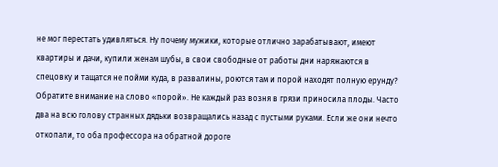не мог перестать удивляться. Ну почему мужики, которые отлично зарабатывают, имеют квартиры и дачи, купили женам шубы, в свои свободные от работы дни наряжаются в спецовку и тащатся не пойми куда, в развалины, роются там и порой находят полную ерунду? Обратите внимание на слово «порой». Не каждый раз возня в грязи приносила плоды. Часто два на всю голову странных дядьки возвращались назад с пустыми руками. Если же они нечто откопали, то оба профессора на обратной дороге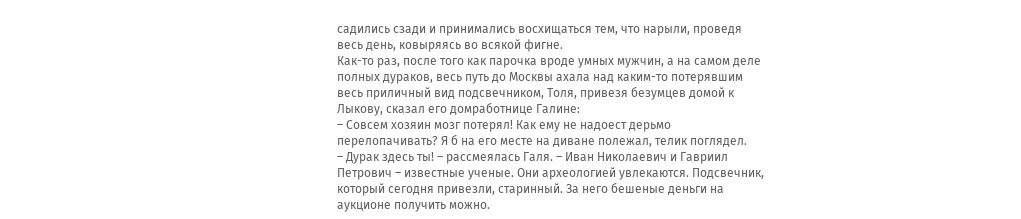садились сзади и принимались восхищаться тем, что нарыли, проведя весь день, ковыряясь во всякой фигне.
Как-то раз, после того как парочка вроде умных мужчин, а на самом деле полных дураков, весь путь до Москвы ахала над каким-то потерявшим весь приличный вид подсвечником, Толя, привезя безумцев домой к Лыкову, сказал его домработнице Галине:
– Совсем хозяин мозг потерял! Как ему не надоест дерьмо перелопачивать? Я б на его месте на диване полежал, телик поглядел.
– Дурак здесь ты! – рассмеялась Галя. – Иван Николаевич и Гавриил Петрович – известные ученые. Они археологией увлекаются. Подсвечник, который сегодня привезли, старинный. За него бешеные деньги на аукционе получить можно.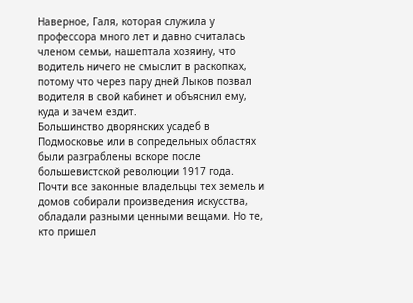Наверное, Галя, которая служила у профессора много лет и давно считалась членом семьи, нашептала хозяину, что водитель ничего не смыслит в раскопках, потому что через пару дней Лыков позвал водителя в свой кабинет и объяснил ему, куда и зачем ездит.
Большинство дворянских усадеб в Подмосковье или в сопредельных областях были разграблены вскоре после большевистской революции 1917 года. Почти все законные владельцы тех земель и домов собирали произведения искусства, обладали разными ценными вещами. Но те, кто пришел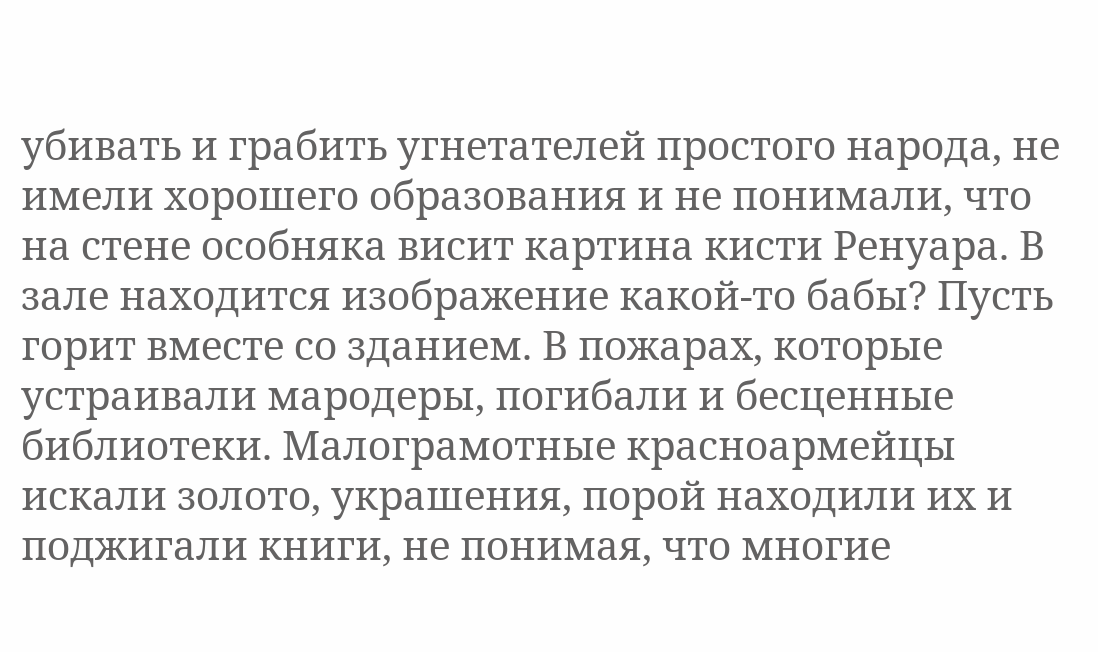убивать и грабить угнетателей простого народа, не имели хорошего образования и не понимали, что на стене особняка висит картина кисти Ренуара. В зале находится изображение какой-то бабы? Пусть горит вместе со зданием. В пожарах, которые устраивали мародеры, погибали и бесценные библиотеки. Малограмотные красноармейцы искали золото, украшения, порой находили их и поджигали книги, не понимая, что многие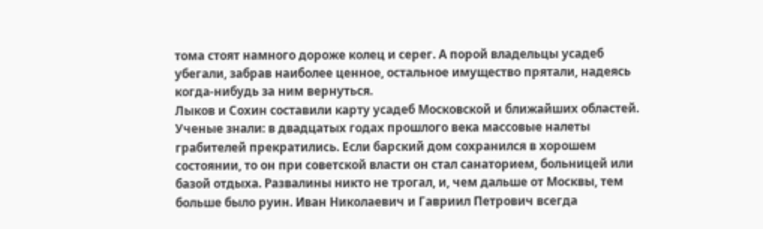тома стоят намного дороже колец и серег. А порой владельцы усадеб убегали, забрав наиболее ценное, остальное имущество прятали, надеясь когда-нибудь за ним вернуться.
Лыков и Сохин составили карту усадеб Московской и ближайших областей. Ученые знали: в двадцатых годах прошлого века массовые налеты грабителей прекратились. Если барский дом сохранился в хорошем состоянии, то он при советской власти он стал санаторием, больницей или базой отдыха. Развалины никто не трогал, и, чем дальше от Москвы, тем больше было руин. Иван Николаевич и Гавриил Петрович всегда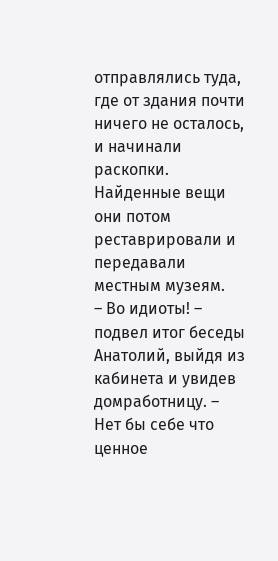отправлялись туда, где от здания почти ничего не осталось, и начинали раскопки. Найденные вещи они потом реставрировали и передавали местным музеям.
– Во идиоты! – подвел итог беседы Анатолий, выйдя из кабинета и увидев домработницу. – Нет бы себе что ценное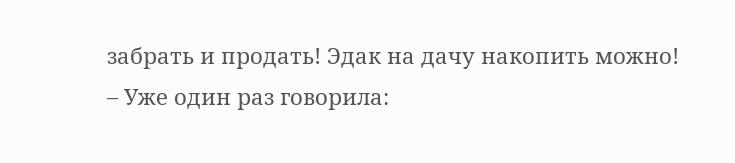забрать и продать! Эдак на дачу накопить можно!
– Уже один раз говорила: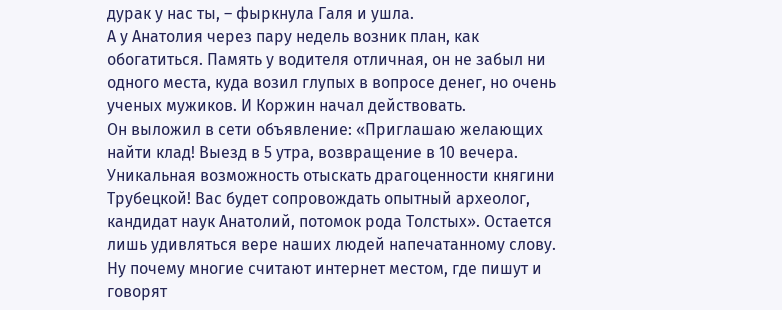дурак у нас ты, – фыркнула Галя и ушла.
А у Анатолия через пару недель возник план, как обогатиться. Память у водителя отличная, он не забыл ни одного места, куда возил глупых в вопросе денег, но очень ученых мужиков. И Коржин начал действовать.
Он выложил в сети объявление: «Приглашаю желающих найти клад! Выезд в 5 утра, возвращение в 10 вечера. Уникальная возможность отыскать драгоценности княгини Трубецкой! Вас будет сопровождать опытный археолог, кандидат наук Анатолий, потомок рода Толстых». Остается лишь удивляться вере наших людей напечатанному слову. Ну почему многие считают интернет местом, где пишут и говорят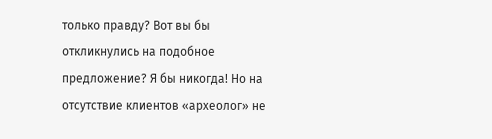только правду? Вот вы бы откликнулись на подобное предложение? Я бы никогда! Но на отсутствие клиентов «археолог» не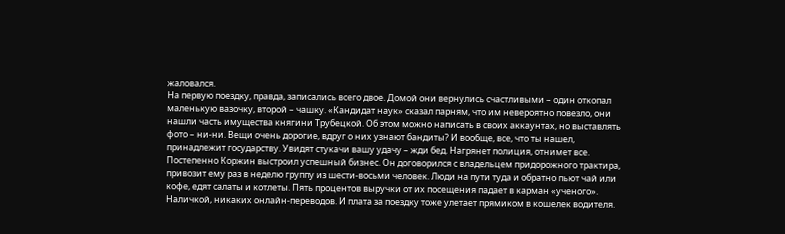жаловался.
На первую поездку, правда, записались всего двое. Домой они вернулись счастливыми – один откопал маленькую вазочку, второй – чашку. «Кандидат наук» сказал парням, что им невероятно повезло, они нашли часть имущества княгини Трубецкой. Об этом можно написать в своих аккаунтах, но выставлять фото – ни-ни. Вещи очень дорогие, вдруг о них узнают бандиты? И вообще, все, что ты нашел, принадлежит государству. Увидят стукачи вашу удачу – жди бед. Нагрянет полиция, отнимет все.
Постепенно Коржин выстроил успешный бизнес. Он договорился с владельцем придорожного трактира, привозит ему раз в неделю группу из шести-восьми человек. Люди на пути туда и обратно пьют чай или кофе, едят салаты и котлеты. Пять процентов выручки от их посещения падает в карман «ученого». Наличкой, никаких онлайн-переводов. И плата за поездку тоже улетает прямиком в кошелек водителя.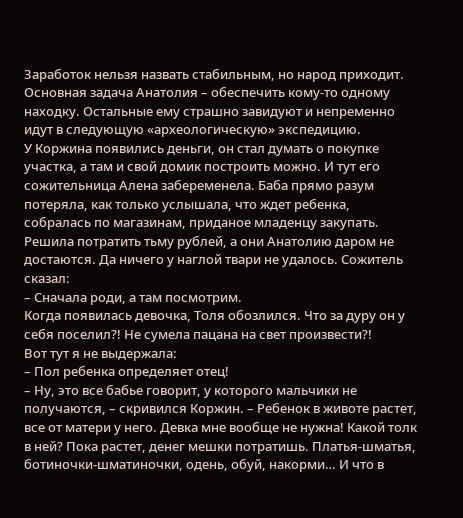Заработок нельзя назвать стабильным, но народ приходит. Основная задача Анатолия – обеспечить кому-то одному находку. Остальные ему страшно завидуют и непременно идут в следующую «археологическую» экспедицию.
У Коржина появились деньги, он стал думать о покупке участка, а там и свой домик построить можно. И тут его сожительница Алена забеременела. Баба прямо разум потеряла, как только услышала, что ждет ребенка, собралась по магазинам, приданое младенцу закупать. Решила потратить тьму рублей, а они Анатолию даром не достаются. Да ничего у наглой твари не удалось. Сожитель сказал:
– Сначала роди, а там посмотрим.
Когда появилась девочка, Толя обозлился. Что за дуру он у себя поселил?! Не сумела пацана на свет произвести?!
Вот тут я не выдержала:
– Пол ребенка определяет отец!
– Ну, это все бабье говорит, у которого мальчики не получаются, – скривился Коржин. – Ребенок в животе растет, все от матери у него. Девка мне вообще не нужна! Какой толк в ней? Пока растет, денег мешки потратишь. Платья-шматья, ботиночки-шматиночки, одень, обуй, накорми… И что в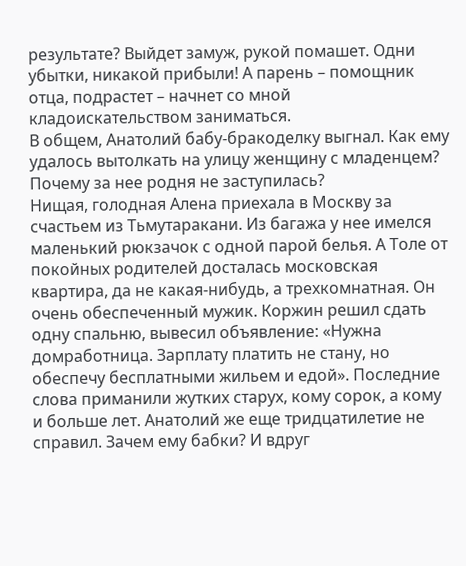результате? Выйдет замуж, рукой помашет. Одни убытки, никакой прибыли! А парень – помощник отца, подрастет – начнет со мной кладоискательством заниматься.
В общем, Анатолий бабу-бракоделку выгнал. Как ему удалось вытолкать на улицу женщину с младенцем? Почему за нее родня не заступилась?
Нищая, голодная Алена приехала в Москву за счастьем из Тьмутаракани. Из багажа у нее имелся маленький рюкзачок с одной парой белья. А Толе от покойных родителей досталась московская квартира, да не какая-нибудь, а трехкомнатная. Он очень обеспеченный мужик. Коржин решил сдать одну спальню, вывесил объявление: «Нужна домработница. Зарплату платить не стану, но обеспечу бесплатными жильем и едой». Последние слова приманили жутких старух, кому сорок, а кому и больше лет. Анатолий же еще тридцатилетие не справил. Зачем ему бабки? И вдруг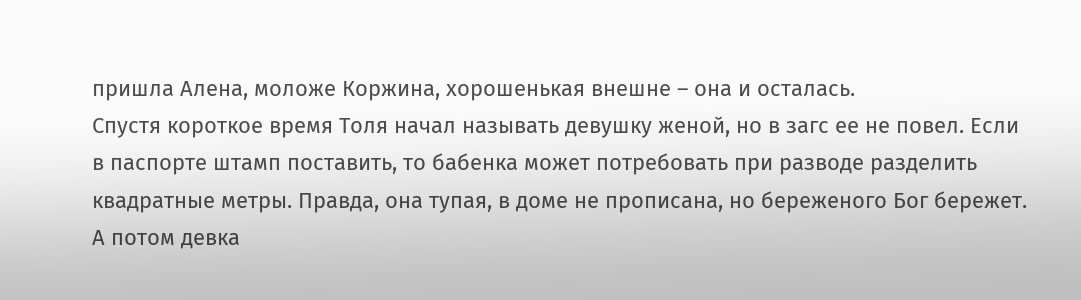пришла Алена, моложе Коржина, хорошенькая внешне – она и осталась.
Спустя короткое время Толя начал называть девушку женой, но в загс ее не повел. Если в паспорте штамп поставить, то бабенка может потребовать при разводе разделить квадратные метры. Правда, она тупая, в доме не прописана, но береженого Бог бережет.
А потом девка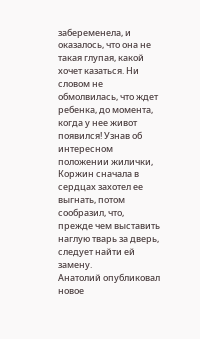забеременела, и оказалось, что она не такая глупая, какой хочет казаться. Ни словом не обмолвилась, что ждет ребенка, до момента, когда у нее живот появился! Узнав об интересном положении жилички, Коржин сначала в сердцах захотел ее выгнать, потом сообразил, что, прежде чем выставить наглую тварь за дверь, следует найти ей замену.
Анатолий опубликовал новое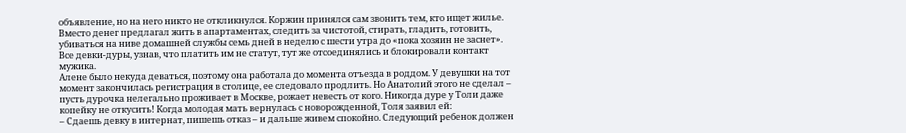объявление, но на него никто не откликнулся. Коржин принялся сам звонить тем, кто ищет жилье. Вместо денег предлагал жить в апартаментах, следить за чистотой, стирать, гладить, готовить, убиваться на ниве домашней службы семь дней в неделю с шести утра до «пока хозяин не заснет». Все девки-дуры, узнав, что платить им не статут, тут же отсоединялись и блокировали контакт мужика.
Алене было некуда деваться, поэтому она работала до момента отъезда в роддом. У девушки на тот момент закончилась регистрация в столице, ее следовало продлить. Но Анатолий этого не сделал – пусть дурочка нелегально проживает в Москве, рожает невесть от кого. Никогда дуре у Толи даже копейку не откусить! Когда молодая мать вернулась с новорожденной, Толя заявил ей:
– Сдаешь девку в интернат, пишешь отказ – и дальше живем спокойно. Следующий ребенок должен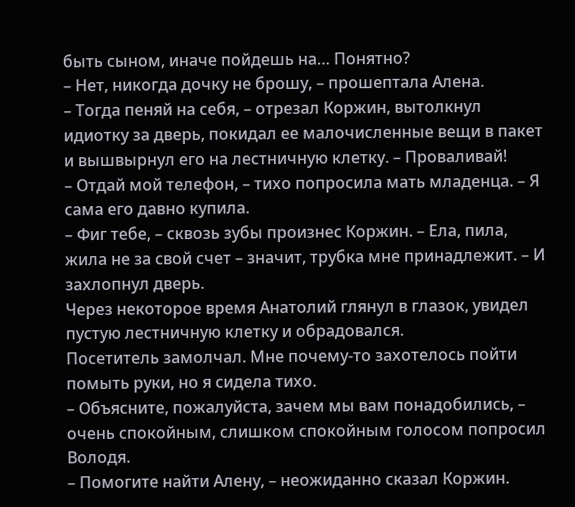быть сыном, иначе пойдешь на… Понятно?
– Нет, никогда дочку не брошу, – прошептала Алена.
– Тогда пеняй на себя, – отрезал Коржин, вытолкнул идиотку за дверь, покидал ее малочисленные вещи в пакет и вышвырнул его на лестничную клетку. – Проваливай!
– Отдай мой телефон, – тихо попросила мать младенца. – Я сама его давно купила.
– Фиг тебе, – сквозь зубы произнес Коржин. – Ела, пила, жила не за свой счет – значит, трубка мне принадлежит. – И захлопнул дверь.
Через некоторое время Анатолий глянул в глазок, увидел пустую лестничную клетку и обрадовался.
Посетитель замолчал. Мне почему-то захотелось пойти помыть руки, но я сидела тихо.
– Объясните, пожалуйста, зачем мы вам понадобились, – очень спокойным, слишком спокойным голосом попросил Володя.
– Помогите найти Алену, – неожиданно сказал Коржин.